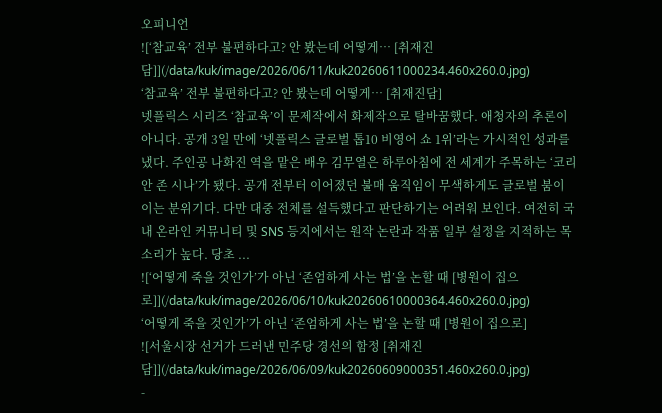오피니언
![‘참교육’ 전부 불편하다고? 안 봤는데 어떻게… [취재진담]](/data/kuk/image/2026/06/11/kuk20260611000234.460x260.0.jpg)
‘참교육’ 전부 불편하다고? 안 봤는데 어떻게… [취재진담]
넷플릭스 시리즈 ‘참교육’이 문제작에서 화제작으로 탈바꿈했다. 애청자의 추론이 아니다. 공개 3일 만에 ‘넷플릭스 글로벌 톱10 비영어 쇼 1위’라는 가시적인 성과를 냈다. 주인공 나화진 역을 맡은 배우 김무열은 하루아침에 전 세계가 주목하는 ‘코리안 존 시나’가 됐다. 공개 전부터 이어졌던 불매 움직임이 무색하게도 글로벌 붐이 이는 분위기다. 다만 대중 전체를 설득했다고 판단하기는 어려워 보인다. 여전히 국내 온라인 커뮤니티 및 SNS 등지에서는 원작 논란과 작품 일부 설정을 지적하는 목소리가 높다. 당초 ...
![‘어떻게 죽을 것인가’가 아닌 ‘존엄하게 사는 법’을 논할 때 [병원이 집으로]](/data/kuk/image/2026/06/10/kuk20260610000364.460x260.0.jpg)
‘어떻게 죽을 것인가’가 아닌 ‘존엄하게 사는 법’을 논할 때 [병원이 집으로]
![서울시장 선거가 드러낸 민주당 경선의 함정 [취재진담]](/data/kuk/image/2026/06/09/kuk20260609000351.460x260.0.jpg)
-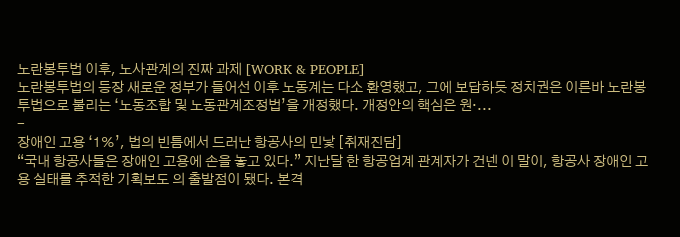노란봉투법 이후, 노사관계의 진짜 과제 [WORK & PEOPLE]
노란봉투법의 등장 새로운 정부가 들어선 이후 노동계는 다소 환영했고, 그에 보답하듯 정치권은 이른바 노란봉투법으로 불리는 ‘노동조합 및 노동관계조정법’을 개정했다. 개정안의 핵심은 원·...
-
장애인 고용 ‘1%’, 법의 빈틈에서 드러난 항공사의 민낯 [취재진담]
“국내 항공사들은 장애인 고용에 손을 놓고 있다.” 지난달 한 항공업계 관계자가 건넨 이 말이, 항공사 장애인 고용 실태를 추적한 기획보도 의 출발점이 됐다. 본격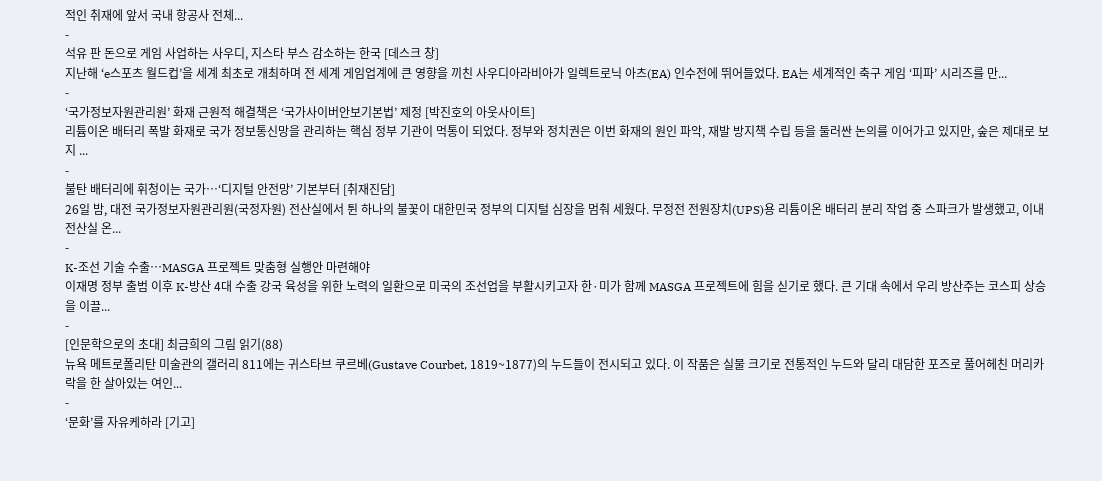적인 취재에 앞서 국내 항공사 전체...
-
석유 판 돈으로 게임 사업하는 사우디, 지스타 부스 감소하는 한국 [데스크 창]
지난해 ‘e스포츠 월드컵’을 세계 최초로 개최하며 전 세계 게임업계에 큰 영향을 끼친 사우디아라비아가 일렉트로닉 아츠(EA) 인수전에 뛰어들었다. EA는 세계적인 축구 게임 ‘피파’ 시리즈를 만...
-
‘국가정보자원관리원’ 화재 근원적 해결책은 ‘국가사이버안보기본법’ 제정 [박진호의 아웃사이트]
리튬이온 배터리 폭발 화재로 국가 정보통신망을 관리하는 핵심 정부 기관이 먹통이 되었다. 정부와 정치권은 이번 화재의 원인 파악, 재발 방지책 수립 등을 둘러싼 논의를 이어가고 있지만, 숲은 제대로 보지 ...
-
불탄 배터리에 휘청이는 국가…‘디지털 안전망’ 기본부터 [취재진담]
26일 밤, 대전 국가정보자원관리원(국정자원) 전산실에서 튄 하나의 불꽃이 대한민국 정부의 디지털 심장을 멈춰 세웠다. 무정전 전원장치(UPS)용 리튬이온 배터리 분리 작업 중 스파크가 발생했고, 이내 전산실 온...
-
K-조선 기술 수출…MASGA 프로젝트 맞춤형 실행안 마련해야
이재명 정부 출범 이후 K-방산 4대 수출 강국 육성을 위한 노력의 일환으로 미국의 조선업을 부활시키고자 한·미가 함께 MASGA 프로젝트에 힘을 싣기로 했다. 큰 기대 속에서 우리 방산주는 코스피 상승을 이끌...
-
[인문학으로의 초대] 최금희의 그림 읽기(88)
뉴욕 메트로폴리탄 미술관의 갤러리 811에는 귀스타브 쿠르베(Gustave Courbet, 1819~1877)의 누드들이 전시되고 있다. 이 작품은 실물 크기로 전통적인 누드와 달리 대담한 포즈로 풀어헤친 머리카락을 한 살아있는 여인...
-
‘문화’를 자유케하라 [기고]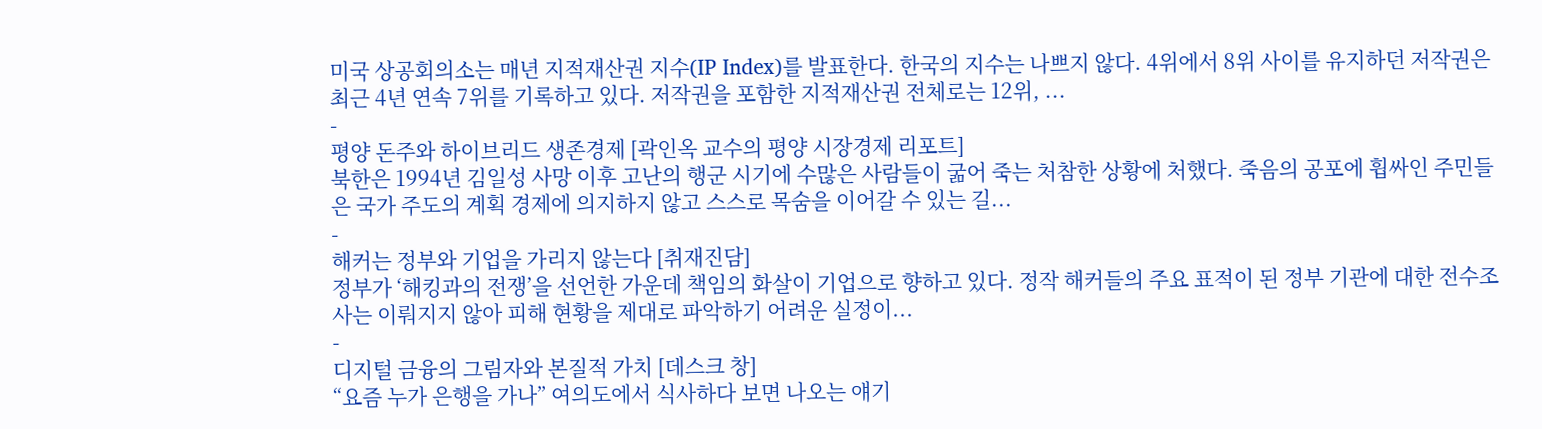미국 상공회의소는 매년 지적재산권 지수(IP Index)를 발표한다. 한국의 지수는 나쁘지 않다. 4위에서 8위 사이를 유지하던 저작권은 최근 4년 연속 7위를 기록하고 있다. 저작권을 포함한 지적재산권 전체로는 12위, ...
-
평양 돈주와 하이브리드 생존경제 [곽인옥 교수의 평양 시장경제 리포트]
북한은 1994년 김일성 사망 이후 고난의 행군 시기에 수많은 사람들이 굶어 죽는 처참한 상황에 처했다. 죽음의 공포에 휩싸인 주민들은 국가 주도의 계획 경제에 의지하지 않고 스스로 목숨을 이어갈 수 있는 길...
-
해커는 정부와 기업을 가리지 않는다 [취재진담]
정부가 ‘해킹과의 전쟁’을 선언한 가운데 책임의 화살이 기업으로 향하고 있다. 정작 해커들의 주요 표적이 된 정부 기관에 대한 전수조사는 이뤄지지 않아 피해 현황을 제대로 파악하기 어려운 실정이...
-
디지털 금융의 그림자와 본질적 가치 [데스크 창]
“요즘 누가 은행을 가나” 여의도에서 식사하다 보면 나오는 얘기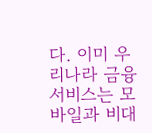다. 이미 우리나라 금융서비스는 모바일과 비대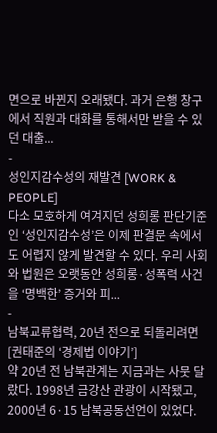면으로 바뀐지 오래됐다. 과거 은행 창구에서 직원과 대화를 통해서만 받을 수 있던 대출...
-
성인지감수성의 재발견 [WORK & PEOPLE]
다소 모호하게 여겨지던 성희롱 판단기준인 ‘성인지감수성’은 이제 판결문 속에서도 어렵지 않게 발견할 수 있다. 우리 사회와 법원은 오랫동안 성희롱·성폭력 사건을 ‘명백한’ 증거와 피...
-
남북교류협력, 20년 전으로 되돌리려면 [권태준의 ‘경제법 이야기’]
약 20년 전 남북관계는 지금과는 사뭇 달랐다. 1998년 금강산 관광이 시작됐고, 2000년 6·15 남북공동선언이 있었다.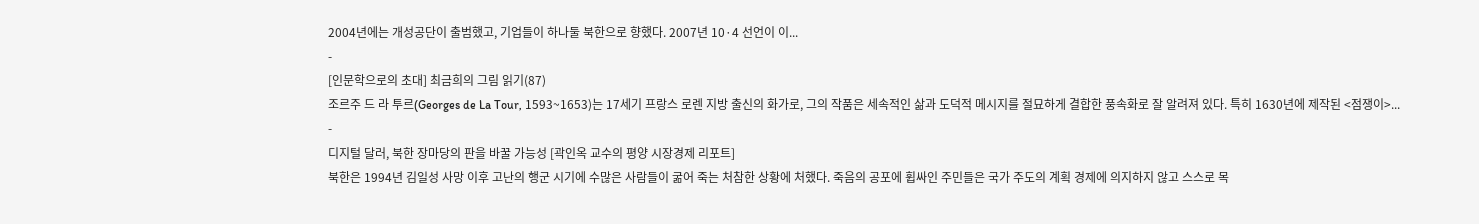2004년에는 개성공단이 출범했고, 기업들이 하나둘 북한으로 향했다. 2007년 10·4 선언이 이...
-
[인문학으로의 초대] 최금희의 그림 읽기(87)
조르주 드 라 투르(Georges de La Tour, 1593~1653)는 17세기 프랑스 로렌 지방 출신의 화가로, 그의 작품은 세속적인 삶과 도덕적 메시지를 절묘하게 결합한 풍속화로 잘 알려져 있다. 특히 1630년에 제작된 <점쟁이>...
-
디지털 달러, 북한 장마당의 판을 바꿀 가능성 [곽인옥 교수의 평양 시장경제 리포트]
북한은 1994년 김일성 사망 이후 고난의 행군 시기에 수많은 사람들이 굶어 죽는 처참한 상황에 처했다. 죽음의 공포에 휩싸인 주민들은 국가 주도의 계획 경제에 의지하지 않고 스스로 목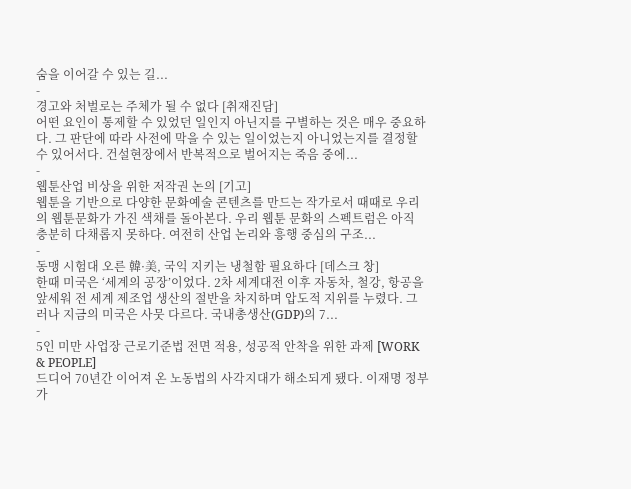숨을 이어갈 수 있는 길...
-
경고와 처벌로는 주체가 될 수 없다 [취재진담]
어떤 요인이 통제할 수 있었던 일인지 아닌지를 구별하는 것은 매우 중요하다. 그 판단에 따라 사전에 막을 수 있는 일이었는지 아니었는지를 결정할 수 있어서다. 건설현장에서 반복적으로 벌어지는 죽음 중에...
-
웹툰산업 비상을 위한 저작권 논의 [기고]
웹툰을 기반으로 다양한 문화예술 콘텐츠를 만드는 작가로서 때때로 우리의 웹툰문화가 가진 색채를 돌아본다. 우리 웹툰 문화의 스펙트럼은 아직 충분히 다채롭지 못하다. 여전히 산업 논리와 흥행 중심의 구조...
-
동맹 시험대 오른 韓·美, 국익 지키는 냉철함 필요하다 [데스크 창]
한때 미국은 ‘세계의 공장’이었다. 2차 세계대전 이후 자동차, 철강, 항공을 앞세워 전 세계 제조업 생산의 절반을 차지하며 압도적 지위를 누렸다. 그러나 지금의 미국은 사뭇 다르다. 국내총생산(GDP)의 7...
-
5인 미만 사업장 근로기준법 전면 적용, 성공적 안착을 위한 과제 [WORK & PEOPLE]
드디어 70년간 이어져 온 노동법의 사각지대가 해소되게 됐다. 이재명 정부가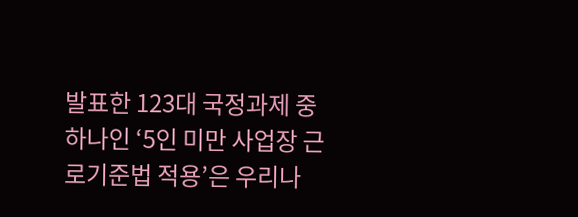발표한 123대 국정과제 중 하나인 ‘5인 미만 사업장 근로기준법 적용’은 우리나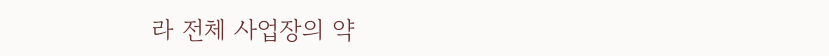라 전체 사업장의 약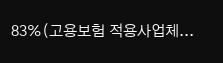83%(고용보험 적용사업체...